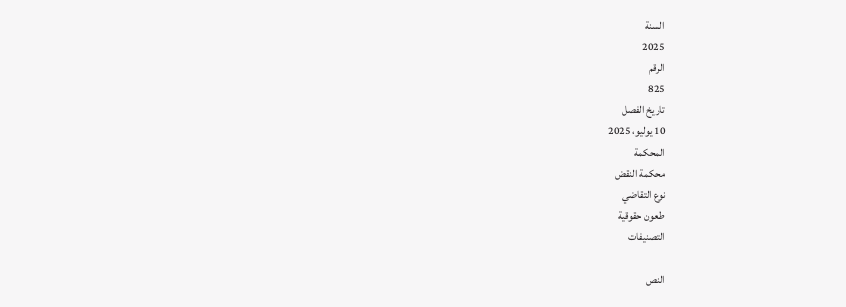السنة
2025
الرقم
825
تاريخ الفصل
10 يوليو، 2025
المحكمة
محكمة النقض
نوع التقاضي
طعون حقوقية
التصنيفات

النص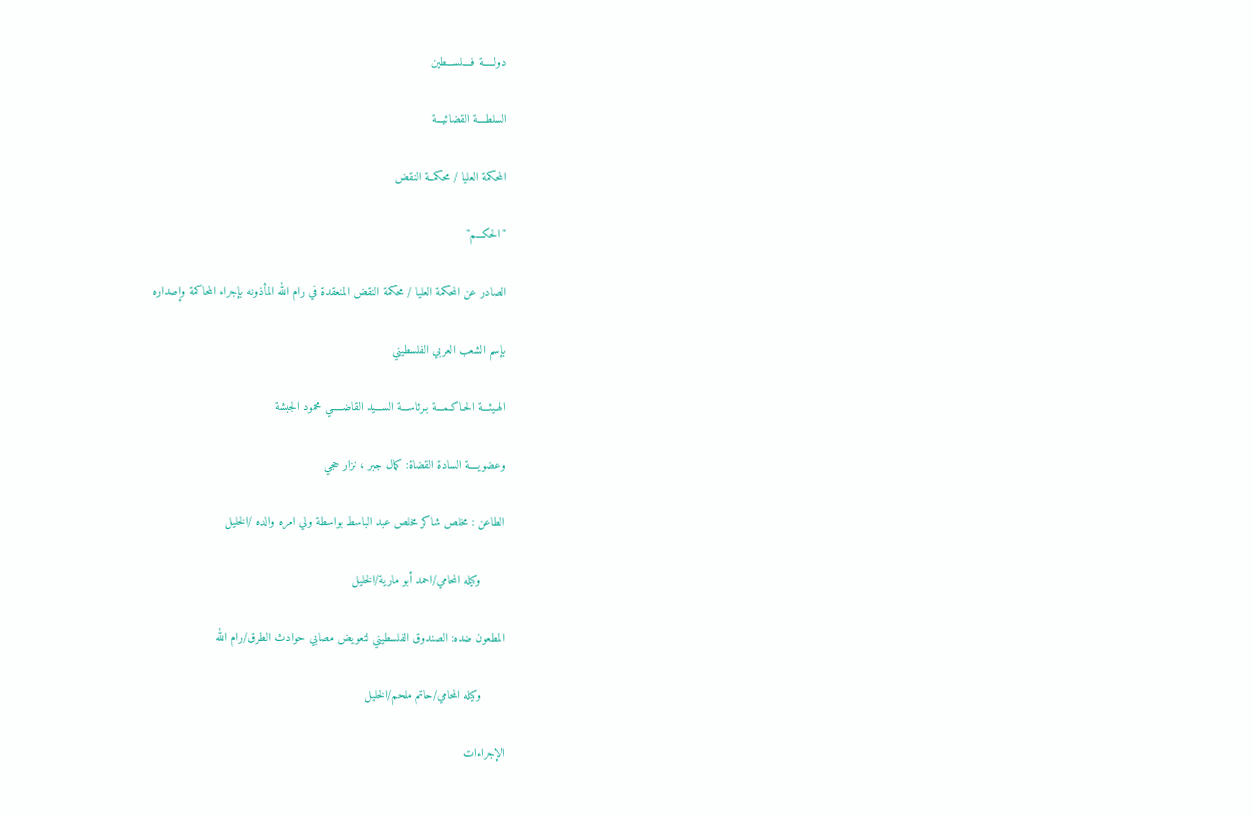دولـــــة فــــلســـطين

السلطــــة القضائيـــة

المحكمة العليا / محكمــة النقض

"الحكـــم"

الصادر عن المحكمة العليا / محكمة النقض المنعقدة في رام الله المأذونه بإجراء المحاكمة وإصداره

بإسم الشعب العربي الفلسطيني

الهـيئـــة الحـاكـمـــة بـرئاســـة الســـيد القاضـــــي محمود الجبشة

وعضويــــة السادة القضاة: كمال جبر ، نزار حجي

الطاعن : مخلص شاكر مخلص عبد الباسط بواسطة ولي امره والده /الخليل

       وكيله المحامي/احمد أبو مارية/الخليل

المطعون ضده: الصندوق الفلسطيني لتعويض مصابي حوادث الطرق/رام الله

       وكيله المحامي/حاتم ملحم/الخليل

الإجراءات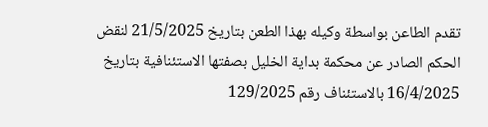تقدم الطاعن بواسطة وكيله بهذا الطعن بتاريخ 21/5/2025 لنقض الحكم الصادر عن محكمة بداية الخليل بصفتها الاستئنافية بتاريخ 16/4/2025 بالاستئناف رقم 129/2025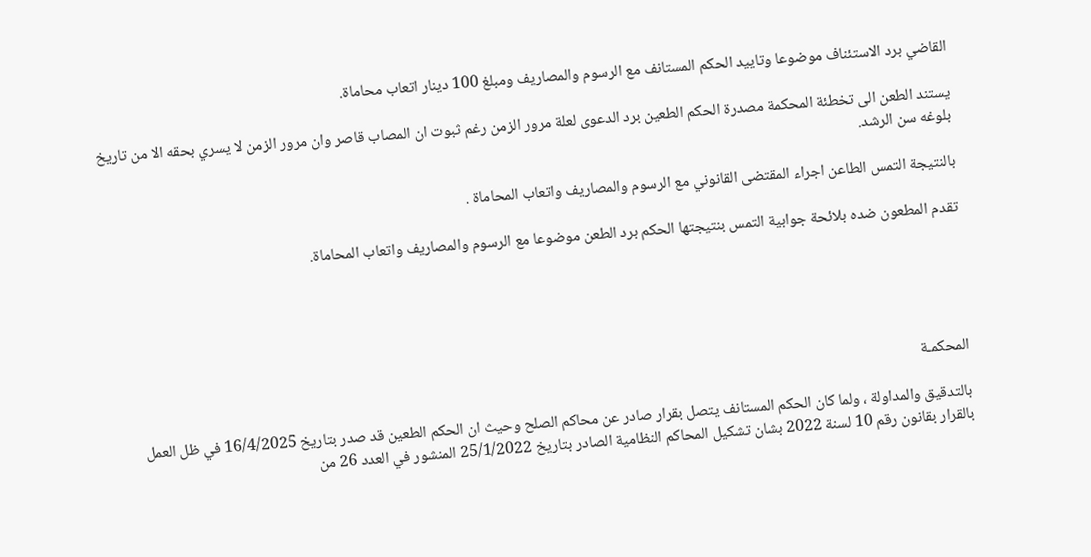القاضي برد الاستئناف موضوعا وتاييد الحكم المستانف مع الرسوم والمصاريف ومبلغ 100 دينار اتعاب محاماة.

يستند الطعن الى تخطئة المحكمة مصدرة الحكم الطعين برد الدعوى لعلة مرور الزمن رغم ثبوت ان المصاب قاصر وان مرور الزمن لا يسري بحقه الا من تاريخ بلوغه سن الرشد.

بالنتيجة التمس الطاعن اجراء المقتضى القانوني مع الرسوم والمصاريف واتعاب المحاماة .

تقدم المطعون ضده بلائحة جوابية التمس بنتيجتها الحكم برد الطعن موضوعا مع الرسوم والمصاريف واتعاب المحاماة.





المحكمـة

بالتدقيق والمداولة ، ولما كان الحكم المستانف يتصل بقرار صادر عن محاكم الصلح وحيث ان الحكم الطعين قد صدر بتاريخ 16/4/2025 في ظل العمل بالقرار بقانون رقم 10 لسنة 2022 بشان تشكيل المحاكم النظامية الصادر بتاريخ 25/1/2022 المنشور في العدد 26 من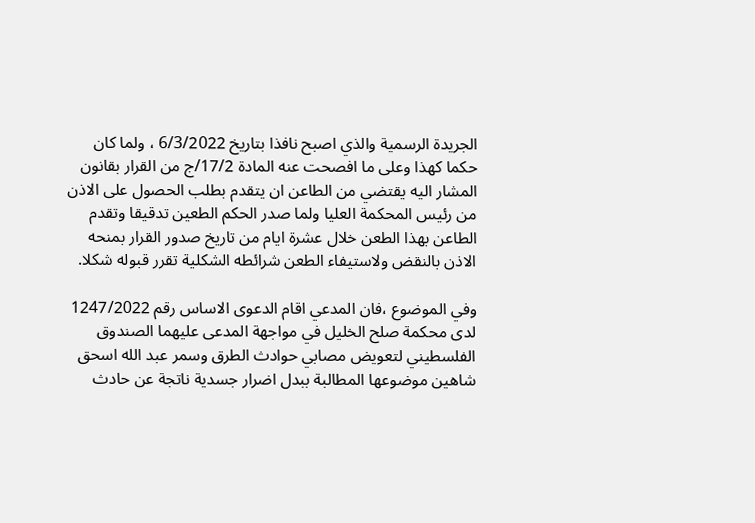الجريدة الرسمية والذي اصبح نافذا بتاريخ 6/3/2022 ، ولما كان حكما كهذا وعلى ما افصحت عنه المادة 17/2/ج من القرار بقانون المشار اليه يقتضي من الطاعن ان يتقدم بطلب الحصول على الاذن من رئيس المحكمة العليا ولما صدر الحكم الطعين تدقيقا وتقدم الطاعن بهذا الطعن خلال عشرة ايام من تاريخ صدور القرار بمنحه الاذن بالنقض ولاستيفاء الطعن شرائطه الشكلية تقرر قبوله شكلا.

وفي الموضوع ،فان المدعي اقام الدعوى الاساس رقم 1247/2022 لدى محكمة صلح الخليل في مواجهة المدعى عليهما الصندوق الفلسطيني لتعويض مصابي حوادث الطرق وسمر عبد الله اسحق شاهين موضوعها المطالبة ببدل اضرار جسدية ناتجة عن حادث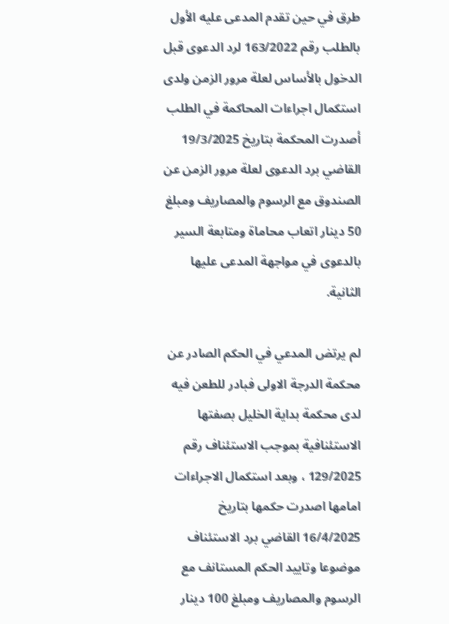طرق في حين تقدم المدعى عليه الأول بالطلب رقم 163/2022 لرد الدعوى قبل الدخول بالأساس لعلة مرور الزمن ولدى استكمال اجراءات المحاكمة في الطلب أصدرت المحكمة بتاريخ 19/3/2025 القاضي برد الدعوى لعلة مرور الزمن عن الصندوق مع الرسوم والمصاريف ومبلغ 50 دينار اتعاب محاماة ومتابعة السير بالدعوى في مواجهة المدعى عليها الثانية.

لم يرتض المدعي في الحكم الصادر عن محكمة الدرجة الاولى فبادر للطعن فيه لدى محكمة بداية الخليل بصفتها الاستئنافية بموجب الاستئناف رقم 129/2025 ، وبعد استكمال الاجراءات امامها اصدرت حكمها بتاريخ 16/4/2025 القاضي برد الاستئناف موضوعا وتاييد الحكم المستانف مع الرسوم والمصاريف ومبلغ 100 دينار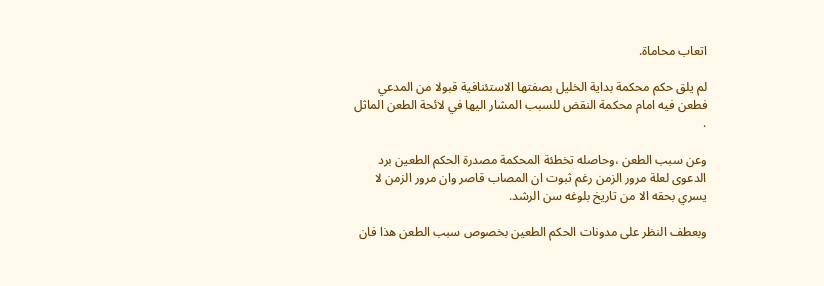اتعاب محاماة.

لم يلق حكم محكمة بداية الخليل بصفتها الاستئنافية قبولا من المدعي فطعن فيه امام محكمة النقض للسبب المشار اليها في لائحة الطعن الماثل .

وعن سبب الطعن ،وحاصله تخطئة المحكمة مصدرة الحكم الطعين برد الدعوى لعلة مرور الزمن رغم ثبوت ان المصاب قاصر وان مرور الزمن لا يسري بحقه الا من تاريخ بلوغه سن الرشد.

وبعطف النظر على مدونات الحكم الطعين بخصوص سبب الطعن هذا فان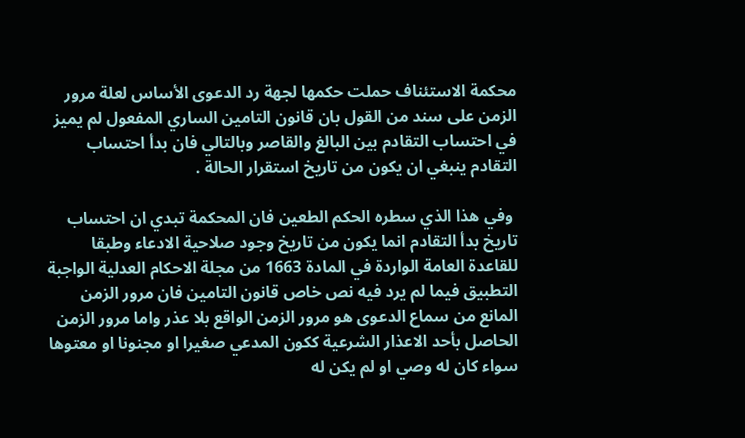محكمة الاستئناف حملت حكمها لجهة رد الدعوى الأساس لعلة مرور الزمن على سند من القول بان قانون التامين الساري المفعول لم يميز في احتساب التقادم بين البالغ والقاصر وبالتالي فان بدأ احتساب التقادم ينبغي ان يكون من تاريخ استقرار الحالة .

 وفي هذا الذي سطره الحكم الطعين فان المحكمة تبدي ان احتساب تاريخ بدأ التقادم انما يكون من تاريخ وجود صلاحية الادعاء وطبقا للقاعدة العامة الواردة في المادة 1663 من مجلة الاحكام العدلية الواجبة التطبيق فيما لم يرد فيه نص خاص قانون التامين فان مرور الزمن المانع من سماع الدعوى هو مرور الزمن الواقع بلا عذر واما مرور الزمن الحاصل بأحد الاعذار الشرعية ككون المدعي صغيرا او مجنونا او معتوها سواء كان له وصي او لم يكن له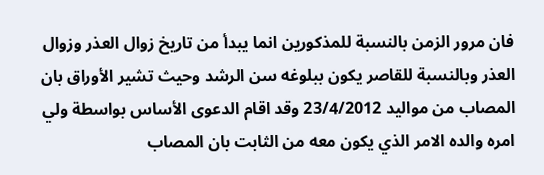فان مرور الزمن بالنسبة للمذكورين انما يبدأ من تاريخ زوال العذر وزوال العذر وبالنسبة للقاصر يكون ببلوغه سن الرشد وحيث تشير الأوراق بان المصاب من مواليد 23/4/2012 وقد اقام الدعوى الأساس بواسطة ولي امره والده الامر الذي يكون معه من الثابت بان المصاب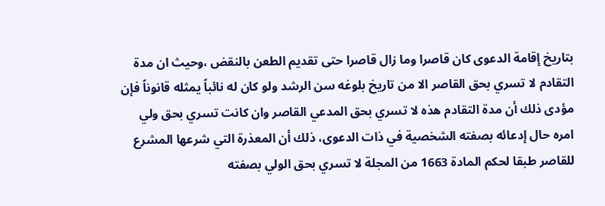بتاريخ إقامة الدعوى كان قاصرا وما زال قاصرا حتى تقديم الطعن بالنقض ،وحيث ان مدة التقادم لا تسري بحق القاصر الا من تاريخ بلوغه سن الرشد ولو كان له نائباً يمثله قانوناً فإن مؤدى ذلك أن مدة التقادم هذه لا تسري بحق المدعي القاصر وان كانت تسري بحق ولي امره حال إدعائه بصفته الشخصية في ذات الدعوى، ذلك أن المعذرة التي شرعها المشرع للقاصر طبقا لحكم المادة 1663 من المجلة لا تسري بحق الولي بصفته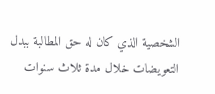الشخصية الذي كان له حق المطالبة ببدل التعويضات خلال مدة ثلاث سنوات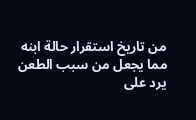من تاريخ استقرار حالة ابنه مما يجعل من سبب الطعن يرد على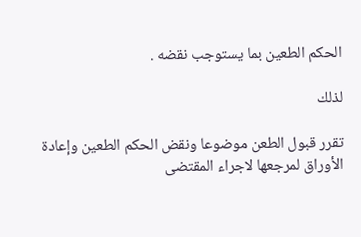الحكم الطعين بما يستوجب نقضه .

لذلك

تقرر قبول الطعن موضوعا ونقض الحكم الطعين وإعادة الأوراق لمرجعها لاجراء المقتضى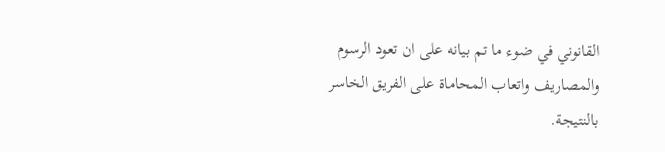القانوني في ضوء ما تم بيانه على ان تعود الرسوم والمصاريف واتعاب المحاماة على الفريق الخاسر بالنتيجة.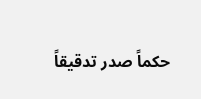حكماً صدر تدقيقاً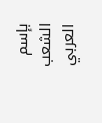بإسم الشعب العربي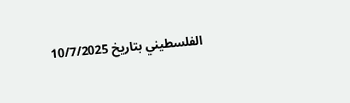الفلسطيني بتاريخ 10/7/2025